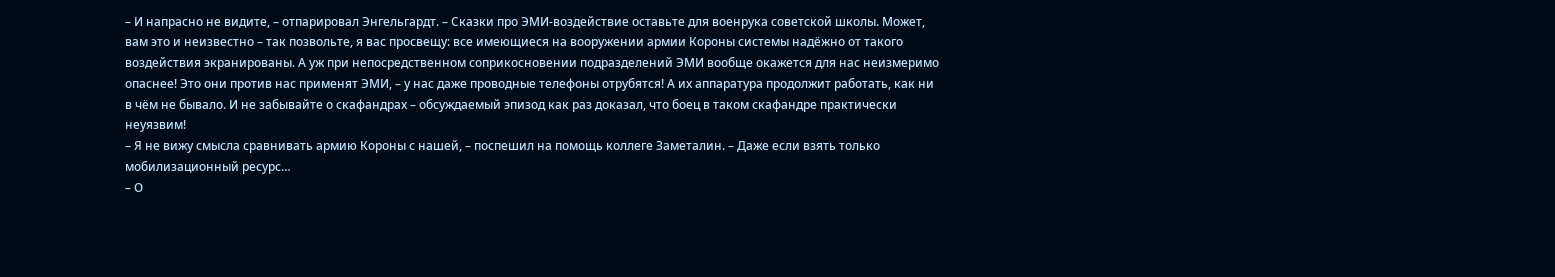– И напрасно не видите, – отпарировал Энгельгардт. – Сказки про ЭМИ-воздействие оставьте для военрука советской школы. Может, вам это и неизвестно – так позвольте, я вас просвещу: все имеющиеся на вооружении армии Короны системы надёжно от такого воздействия экранированы. А уж при непосредственном соприкосновении подразделений ЭМИ вообще окажется для нас неизмеримо опаснее! Это они против нас применят ЭМИ, – у нас даже проводные телефоны отрубятся! А их аппаратура продолжит работать, как ни в чём не бывало. И не забывайте о скафандрах – обсуждаемый эпизод как раз доказал, что боец в таком скафандре практически неуязвим!
– Я не вижу смысла сравнивать армию Короны с нашей, – поспешил на помощь коллеге Заметалин. – Даже если взять только мобилизационный ресурс…
– О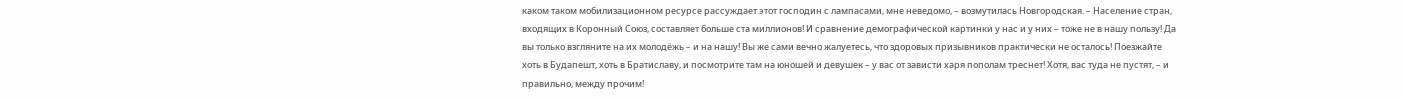каком таком мобилизационном ресурсе рассуждает этот господин с лампасами, мне неведомо, – возмутилась Новгородская. – Население стран, входящих в Коронный Союз, составляет больше ста миллионов! И сравнение демографической картинки у нас и у них – тоже не в нашу пользу! Да вы только взгляните на их молодёжь – и на нашу! Вы же сами вечно жалуетесь, что здоровых призывников практически не осталось! Поезжайте хоть в Будапешт, хоть в Братиславу, и посмотрите там на юношей и девушек – у вас от зависти харя пополам треснет! Хотя, вас туда не пустят, – и правильно, между прочим!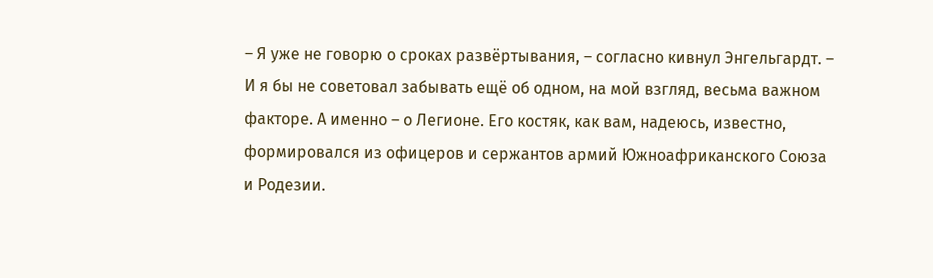– Я уже не говорю о сроках развёртывания, – согласно кивнул Энгельгардт. – И я бы не советовал забывать ещё об одном, на мой взгляд, весьма важном факторе. А именно – о Легионе. Его костяк, как вам, надеюсь, известно, формировался из офицеров и сержантов армий Южноафриканского Союза и Родезии.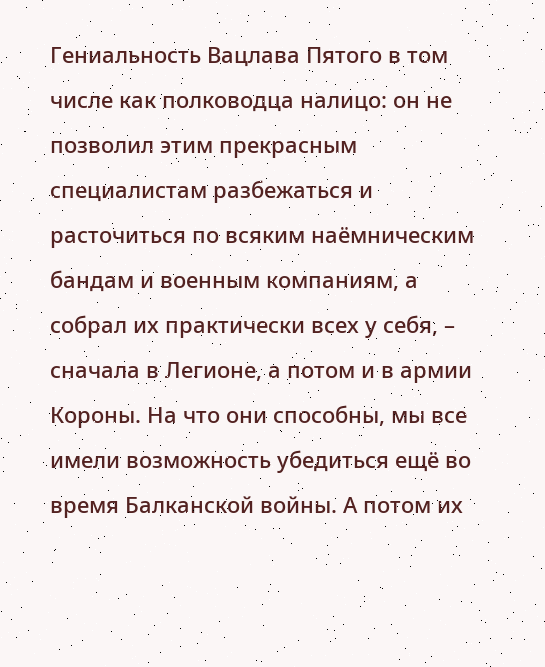Гениальность Вацлава Пятого в том числе как полководца налицо: он не позволил этим прекрасным специалистам разбежаться и расточиться по всяким наёмническим бандам и военным компаниям, а собрал их практически всех у себя, – сначала в Легионе, а потом и в армии Короны. На что они способны, мы все имели возможность убедиться ещё во время Балканской войны. А потом их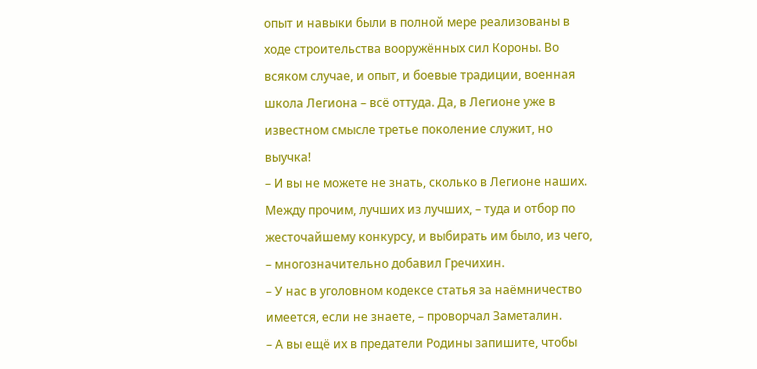опыт и навыки были в полной мере реализованы в ходе строительства вооружённых сил Короны. Во всяком случае, и опыт, и боевые традиции, военная школа Легиона – всё оттуда. Да, в Легионе уже в известном смысле третье поколение служит, но выучка!
– И вы не можете не знать, сколько в Легионе наших. Между прочим, лучших из лучших, – туда и отбор по жесточайшему конкурсу, и выбирать им было, из чего, – многозначительно добавил Гречихин.
– У нас в уголовном кодексе статья за наёмничество имеется, если не знаете, – проворчал Заметалин.
– А вы ещё их в предатели Родины запишите, чтобы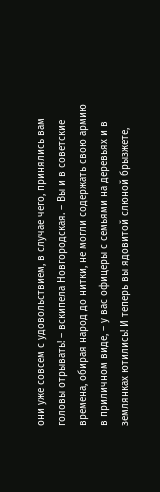они уже совсем с удовольствием, в случае чего, принялись вам головы отрывать! – вскипела Новгородская. – Вы и в советские времена, обирая народ до нитки, не могли содержать свою армию в приличном виде, – у вас офицеры с семьями на деревьях и в землянках ютились! И теперь вы ядовитой слюной брызжете,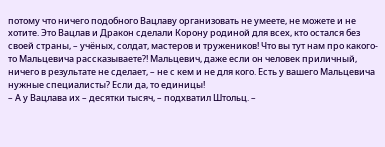потому что ничего подобного Вацлаву организовать не умеете, не можете и не хотите. Это Вацлав и Дракон сделали Корону родиной для всех, кто остался без своей страны, – учёных, солдат, мастеров и тружеников! Что вы тут нам про какого-то Мальцевича рассказываете?! Мальцевич, даже если он человек приличный, ничего в результате не сделает, – не с кем и не для кого. Есть у вашего Мальцевича нужные специалисты? Если да, то единицы!
– А у Вацлава их – десятки тысяч, – подхватил Штольц. –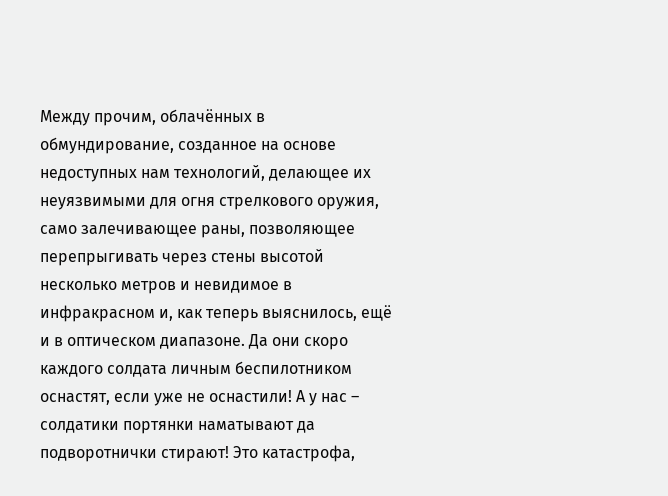Между прочим, облачённых в обмундирование, созданное на основе недоступных нам технологий, делающее их неуязвимыми для огня стрелкового оружия, само залечивающее раны, позволяющее перепрыгивать через стены высотой несколько метров и невидимое в инфракрасном и, как теперь выяснилось, ещё и в оптическом диапазоне. Да они скоро каждого солдата личным беспилотником оснастят, если уже не оснастили! А у нас – солдатики портянки наматывают да подворотнички стирают! Это катастрофа,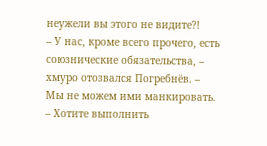неужели вы этого не видите?!
– У нас, кроме всего прочего, есть союзнические обязательства, – хмуро отозвался Погребнёв. – Мы не можем ими манкировать.
– Хотите выполнить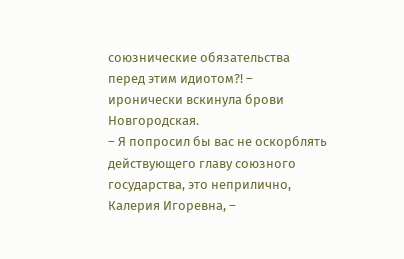союзнические обязательства перед этим идиотом?! – иронически вскинула брови Новгородская.
– Я попросил бы вас не оскорблять действующего главу союзного государства, это неприлично, Калерия Игоревна, –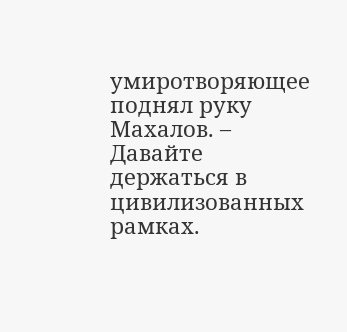умиротворяющее поднял руку Махалов. – Давайте держаться в цивилизованных рамках.